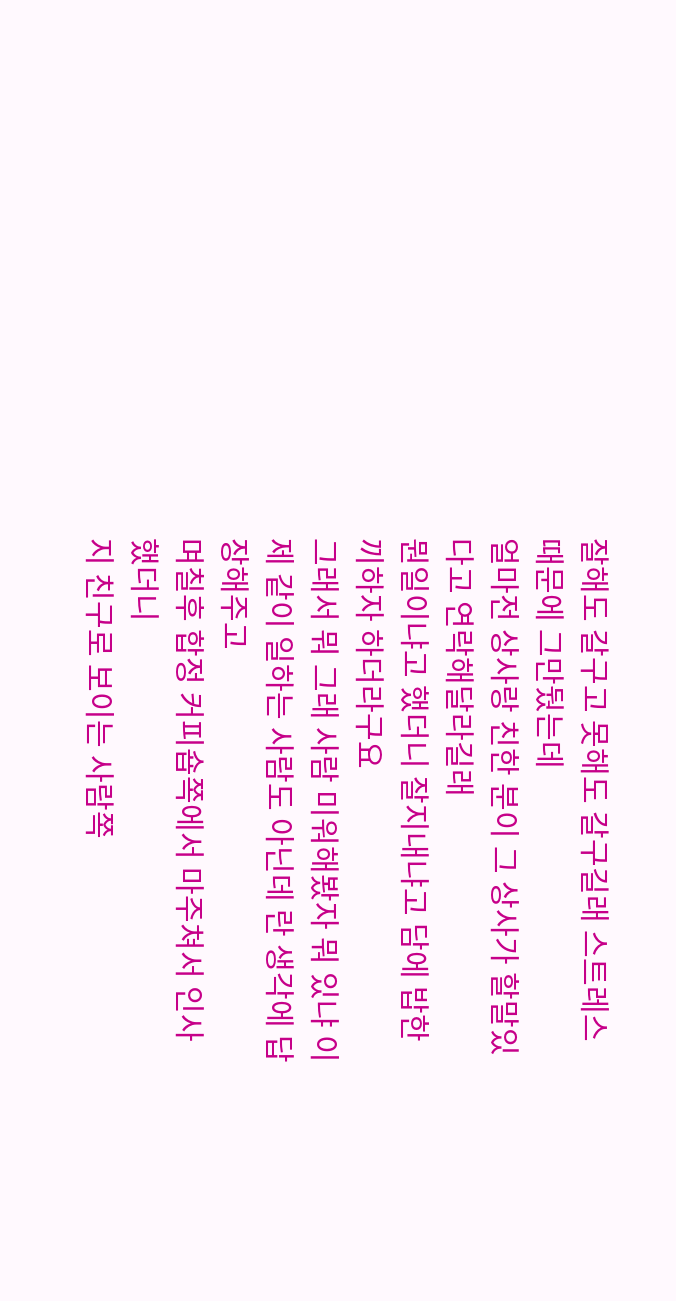잘해도 갈구고 못해도 갈구길래 스트레스때문에 그만뒀는데
얼마전 상사랑 친한 분이 그 상사가 할말있다고 연락해달라길래
뭔일이냐고 했더니 잘지내냐고 담에 밥한끼하자 하더라구요
그래서 뭐 그래 사람 미워해봤자 뭐 있냐 이제 같이 일하는 사람도 아닌데 란 생각에 답장해주고
며칠후 합정 커피숍쪽에서 마주쳐서 인사했더니
지 친구로 보이는 사람쪽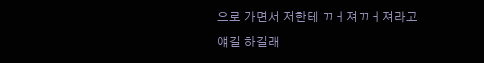으로 가면서 저한테 ㄲㅓ져ㄲㅓ져라고 얘길 하길래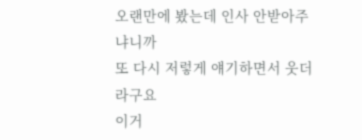오랜만에 봤는데 인사 안받아주냐니까
또 다시 저렇게 얘기하면서 웃더라구요
이거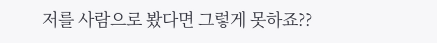저를 사람으로 봤다면 그렇게 못하죠??